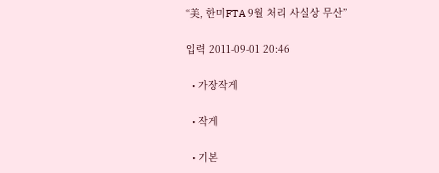“美, 한미FTA 9월 처리 사실상 무산”

입력 2011-09-01 20:46

  • 가장작게

  • 작게

  • 기본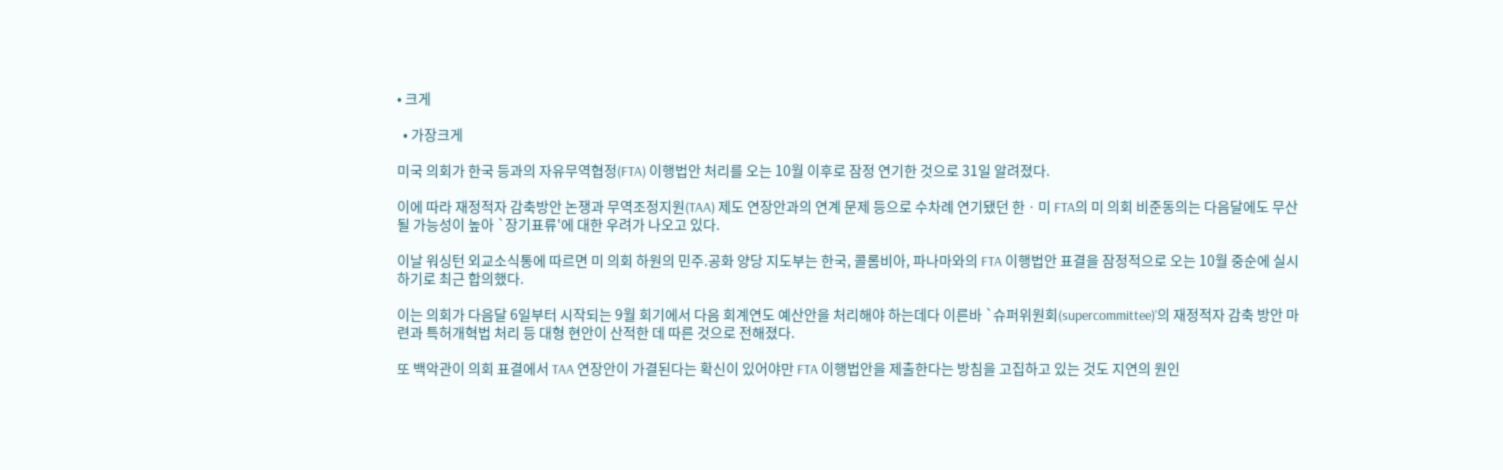• 크게

  • 가장크게

미국 의회가 한국 등과의 자유무역협정(FTA) 이행법안 처리를 오는 10월 이후로 잠정 연기한 것으로 31일 알려졌다.

이에 따라 재정적자 감축방안 논쟁과 무역조정지원(TAA) 제도 연장안과의 연계 문제 등으로 수차례 연기됐던 한ㆍ미 FTA의 미 의회 비준동의는 다음달에도 무산될 가능성이 높아 `장기표류'에 대한 우려가 나오고 있다.

이날 워싱턴 외교소식통에 따르면 미 의회 하원의 민주.공화 양당 지도부는 한국, 콜롬비아, 파나마와의 FTA 이행법안 표결을 잠정적으로 오는 10월 중순에 실시하기로 최근 합의했다.

이는 의회가 다음달 6일부터 시작되는 9월 회기에서 다음 회계연도 예산안을 처리해야 하는데다 이른바 `슈퍼위원회(supercommittee)'의 재정적자 감축 방안 마련과 특허개혁법 처리 등 대형 현안이 산적한 데 따른 것으로 전해졌다.

또 백악관이 의회 표결에서 TAA 연장안이 가결된다는 확신이 있어야만 FTA 이행법안을 제출한다는 방침을 고집하고 있는 것도 지연의 원인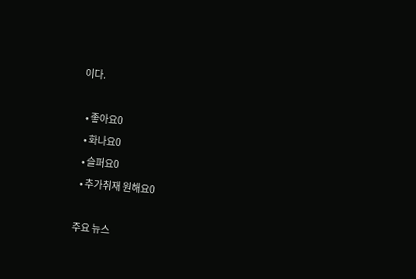이다.

  • 좋아요0
  • 화나요0
  • 슬퍼요0
  • 추가취재 원해요0

주요 뉴스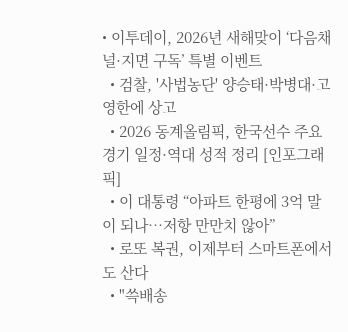• 이투데이, 2026년 새해맞이 ‘다음채널·지면 구독’ 특별 이벤트
  • 검찰, '사법농단' 양승태·박병대·고영한에 상고
  • 2026 동계올림픽, 한국선수 주요경기 일정·역대 성적 정리 [인포그래픽]
  • 이 대통령 “아파트 한평에 3억 말이 되나…저항 만만치 않아”
  • 로또 복권, 이제부터 스마트폰에서도 산다
  • "쓱배송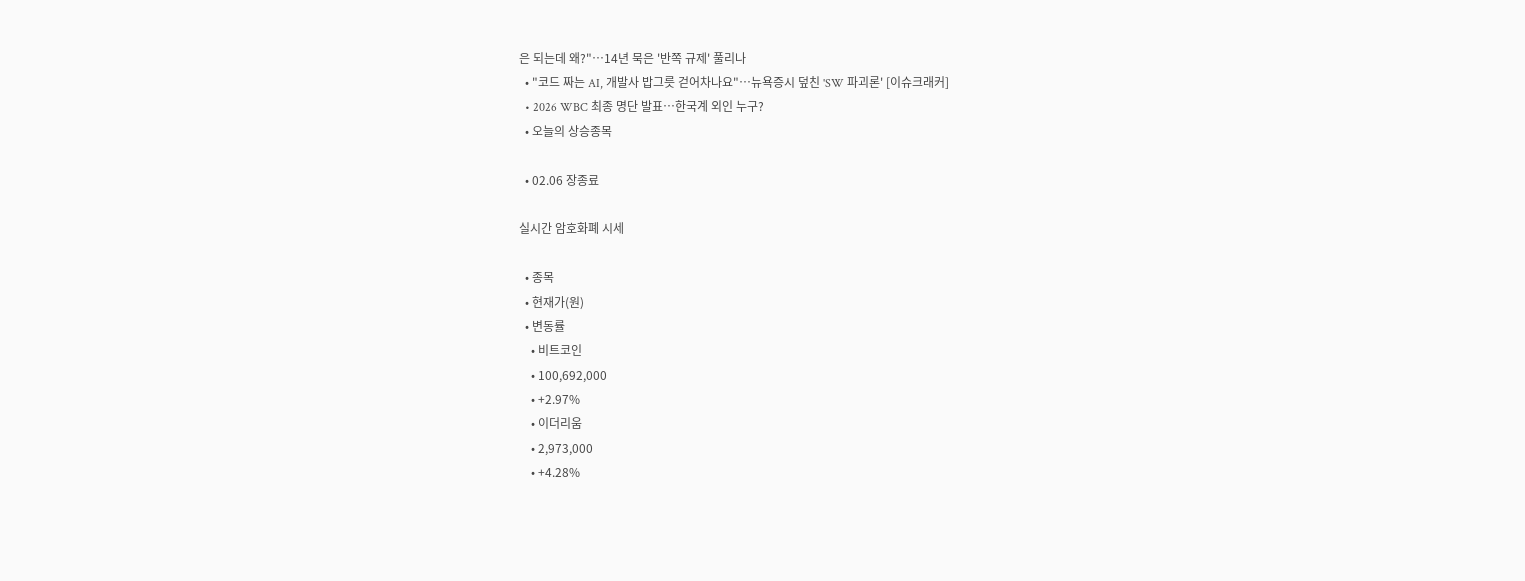은 되는데 왜?"…14년 묵은 '반쪽 규제' 풀리나
  • "코드 짜는 AI, 개발사 밥그릇 걷어차나요"…뉴욕증시 덮친 'SW 파괴론' [이슈크래커]
  • 2026 WBC 최종 명단 발표…한국계 외인 누구?
  • 오늘의 상승종목

  • 02.06 장종료

실시간 암호화폐 시세

  • 종목
  • 현재가(원)
  • 변동률
    • 비트코인
    • 100,692,000
    • +2.97%
    • 이더리움
    • 2,973,000
    • +4.28%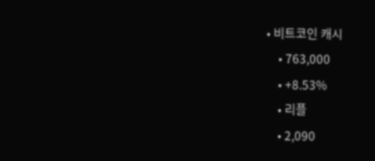• 비트코인 캐시
    • 763,000
    • +8.53%
    • 리플
    • 2,090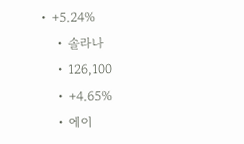• +5.24%
    • 솔라나
    • 126,100
    • +4.65%
    • 에이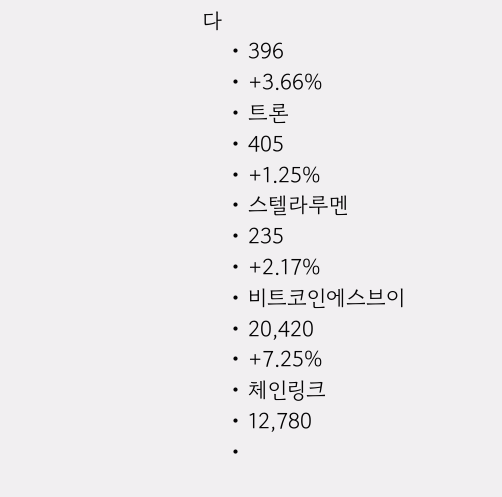다
    • 396
    • +3.66%
    • 트론
    • 405
    • +1.25%
    • 스텔라루멘
    • 235
    • +2.17%
    • 비트코인에스브이
    • 20,420
    • +7.25%
    • 체인링크
    • 12,780
    •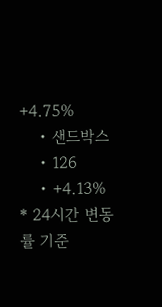+4.75%
    • 샌드박스
    • 126
    • +4.13%
* 24시간 변동률 기준